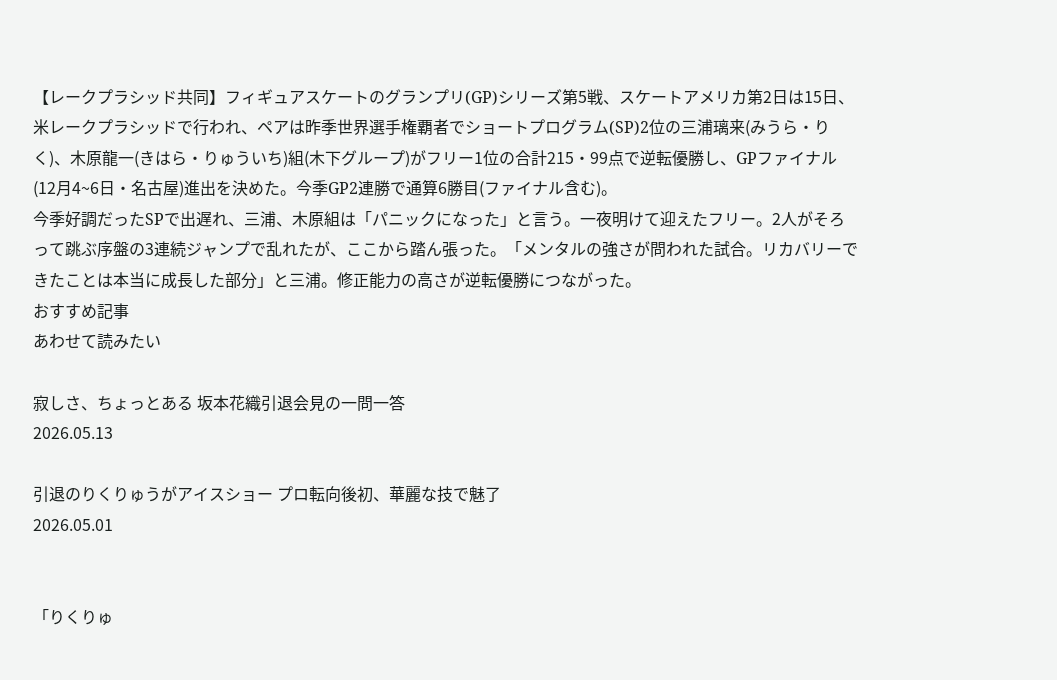【レークプラシッド共同】フィギュアスケートのグランプリ(GP)シリーズ第5戦、スケートアメリカ第2日は15日、米レークプラシッドで行われ、ペアは昨季世界選手権覇者でショートプログラム(SP)2位の三浦璃来(みうら・りく)、木原龍一(きはら・りゅういち)組(木下グループ)がフリー1位の合計215・99点で逆転優勝し、GPファイナル(12月4~6日・名古屋)進出を決めた。今季GP2連勝で通算6勝目(ファイナル含む)。
今季好調だったSPで出遅れ、三浦、木原組は「パニックになった」と言う。一夜明けて迎えたフリー。2人がそろって跳ぶ序盤の3連続ジャンプで乱れたが、ここから踏ん張った。「メンタルの強さが問われた試合。リカバリーできたことは本当に成長した部分」と三浦。修正能力の高さが逆転優勝につながった。
おすすめ記事
あわせて読みたい

寂しさ、ちょっとある 坂本花織引退会見の一問一答
2026.05.13

引退のりくりゅうがアイスショー プロ転向後初、華麗な技で魅了
2026.05.01


「りくりゅ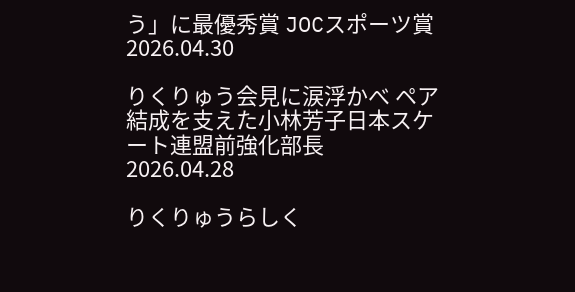う」に最優秀賞 JOCスポーツ賞
2026.04.30

りくりゅう会見に涙浮かべ ペア結成を支えた小林芳子日本スケート連盟前強化部長
2026.04.28

りくりゅうらしく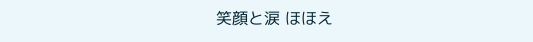笑顔と涙 ほほえ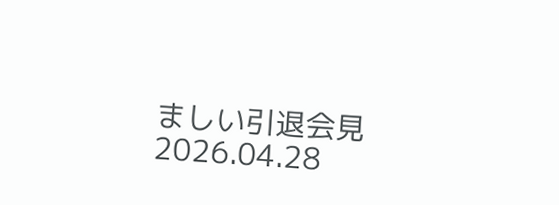ましい引退会見
2026.04.28